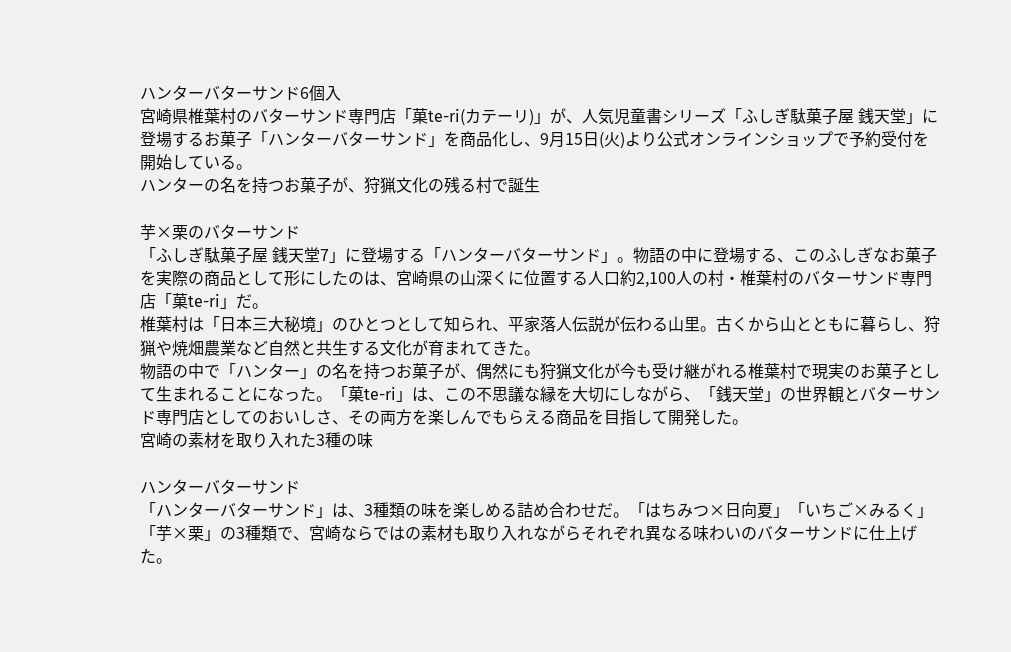ハンターバターサンド6個入
宮崎県椎葉村のバターサンド専門店「菓te-ri(カテーリ)」が、人気児童書シリーズ「ふしぎ駄菓子屋 銭天堂」に登場するお菓子「ハンターバターサンド」を商品化し、9月15日(火)より公式オンラインショップで予約受付を開始している。
ハンターの名を持つお菓子が、狩猟文化の残る村で誕生

芋×栗のバターサンド
「ふしぎ駄菓子屋 銭天堂7」に登場する「ハンターバターサンド」。物語の中に登場する、このふしぎなお菓子を実際の商品として形にしたのは、宮崎県の山深くに位置する人口約2,100人の村・椎葉村のバターサンド専門店「菓te-ri」だ。
椎葉村は「日本三大秘境」のひとつとして知られ、平家落人伝説が伝わる山里。古くから山とともに暮らし、狩猟や焼畑農業など自然と共生する文化が育まれてきた。
物語の中で「ハンター」の名を持つお菓子が、偶然にも狩猟文化が今も受け継がれる椎葉村で現実のお菓子として生まれることになった。「菓te-ri」は、この不思議な縁を大切にしながら、「銭天堂」の世界観とバターサンド専門店としてのおいしさ、その両方を楽しんでもらえる商品を目指して開発した。
宮崎の素材を取り入れた3種の味

ハンターバターサンド
「ハンターバターサンド」は、3種類の味を楽しめる詰め合わせだ。「はちみつ×日向夏」「いちご×みるく」「芋×栗」の3種類で、宮崎ならではの素材も取り入れながらそれぞれ異なる味わいのバターサンドに仕上げた。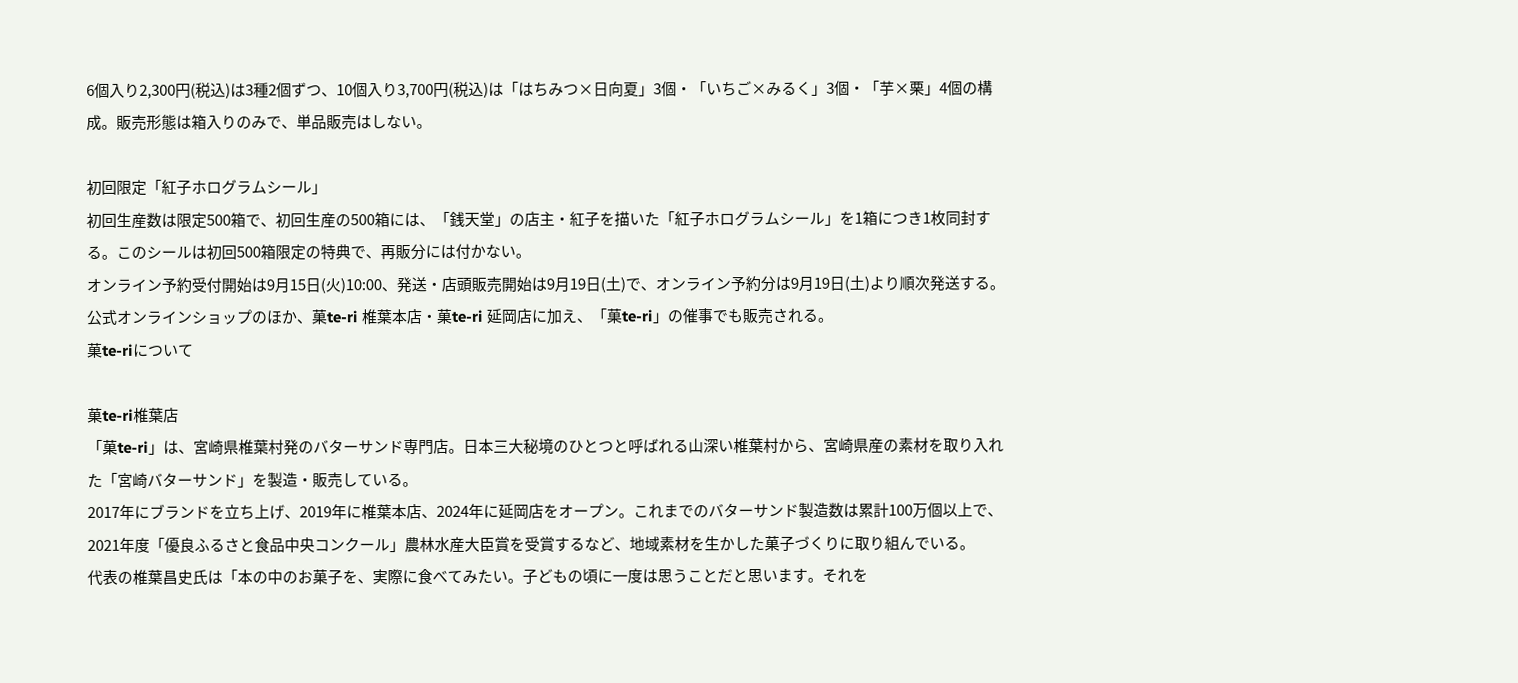6個入り2,300円(税込)は3種2個ずつ、10個入り3,700円(税込)は「はちみつ×日向夏」3個・「いちご×みるく」3個・「芋×栗」4個の構成。販売形態は箱入りのみで、単品販売はしない。

初回限定「紅子ホログラムシール」
初回生産数は限定500箱で、初回生産の500箱には、「銭天堂」の店主・紅子を描いた「紅子ホログラムシール」を1箱につき1枚同封する。このシールは初回500箱限定の特典で、再販分には付かない。
オンライン予約受付開始は9月15日(火)10:00、発送・店頭販売開始は9月19日(土)で、オンライン予約分は9月19日(土)より順次発送する。公式オンラインショップのほか、菓te-ri 椎葉本店・菓te-ri 延岡店に加え、「菓te-ri」の催事でも販売される。
菓te-riについて

菓te-ri椎葉店
「菓te-ri」は、宮崎県椎葉村発のバターサンド専門店。日本三大秘境のひとつと呼ばれる山深い椎葉村から、宮崎県産の素材を取り入れた「宮崎バターサンド」を製造・販売している。
2017年にブランドを立ち上げ、2019年に椎葉本店、2024年に延岡店をオープン。これまでのバターサンド製造数は累計100万個以上で、2021年度「優良ふるさと食品中央コンクール」農林水産大臣賞を受賞するなど、地域素材を生かした菓子づくりに取り組んでいる。
代表の椎葉昌史氏は「本の中のお菓子を、実際に食べてみたい。子どもの頃に一度は思うことだと思います。それを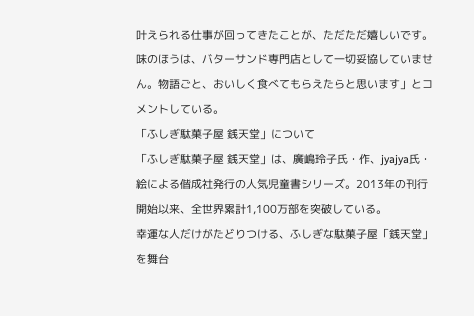叶えられる仕事が回ってきたことが、ただただ嬉しいです。味のほうは、バターサンド専門店として一切妥協していません。物語ごと、おいしく食べてもらえたらと思います」とコメントしている。
「ふしぎ駄菓子屋 銭天堂」について
「ふしぎ駄菓子屋 銭天堂」は、廣嶋玲子氏・作、jyajya氏・絵による偕成社発行の人気児童書シリーズ。2013年の刊行開始以来、全世界累計1,100万部を突破している。
幸運な人だけがたどりつける、ふしぎな駄菓子屋「銭天堂」を舞台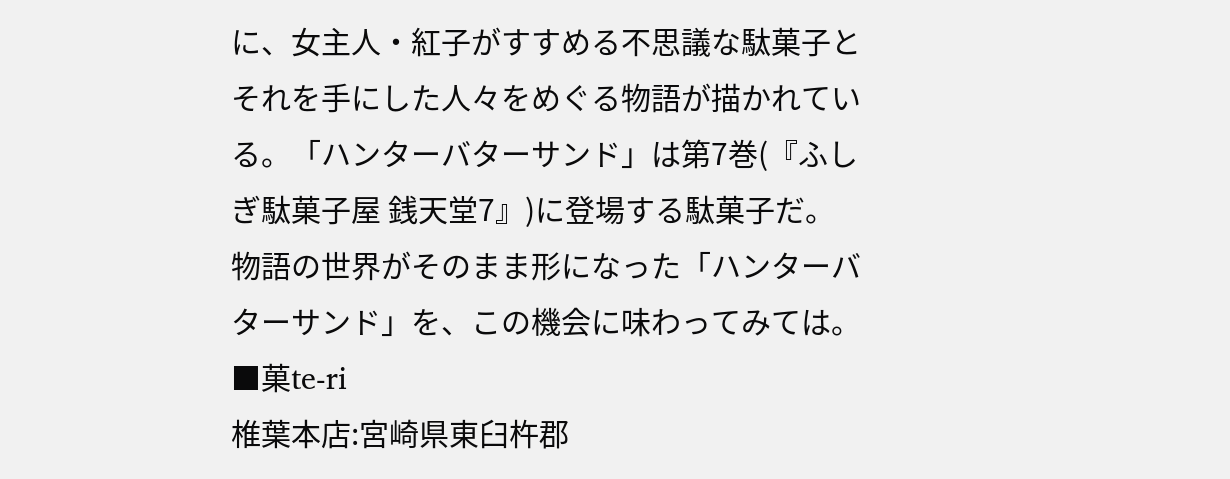に、女主人・紅子がすすめる不思議な駄菓子とそれを手にした人々をめぐる物語が描かれている。「ハンターバターサンド」は第7巻(『ふしぎ駄菓子屋 銭天堂7』)に登場する駄菓子だ。
物語の世界がそのまま形になった「ハンターバターサンド」を、この機会に味わってみては。
■菓te-ri
椎葉本店:宮崎県東臼杵郡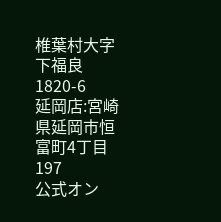椎葉村大字下福良1820-6
延岡店:宮崎県延岡市恒富町4丁目197
公式オン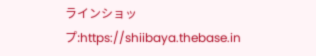ラインショップ:https://shiibaya.thebase.in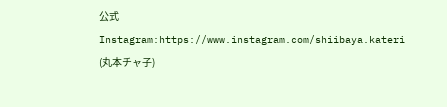公式Instagram:https://www.instagram.com/shiibaya.kateri
(丸本チャ子)